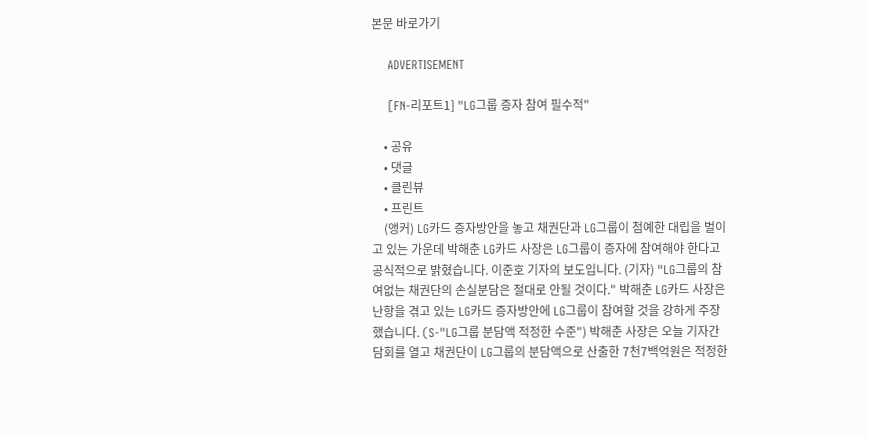본문 바로가기

    ADVERTISEMENT

    [FN-리포트1] "LG그룹 증자 참여 필수적"

    • 공유
    • 댓글
    • 클린뷰
    • 프린트
    (앵커) LG카드 증자방안을 놓고 채권단과 LG그룹이 첨예한 대립을 벌이고 있는 가운데 박해춘 LG카드 사장은 LG그룹이 증자에 참여해야 한다고 공식적으로 밝혔습니다. 이준호 기자의 보도입니다. (기자) "LG그룹의 참여없는 채권단의 손실분담은 절대로 안될 것이다." 박해춘 LG카드 사장은 난항을 겪고 있는 LG카드 증자방안에 LG그룹이 참여할 것을 강하게 주장했습니다. (S-"LG그룹 분담액 적정한 수준") 박해춘 사장은 오늘 기자간담회를 열고 채권단이 LG그룹의 분담액으로 산출한 7천7백억원은 적정한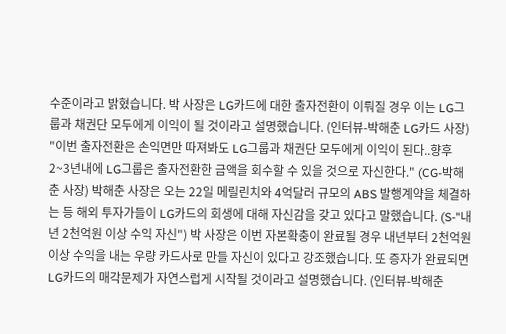수준이라고 밝혔습니다. 박 사장은 LG카드에 대한 출자전환이 이뤄질 경우 이는 LG그룹과 채권단 모두에게 이익이 될 것이라고 설명했습니다. (인터뷰-박해춘 LG카드 사장) "이번 출자전환은 손익면만 따져봐도 LG그룹과 채권단 모두에게 이익이 된다..향후 2~3년내에 LG그룹은 출자전환한 금액을 회수할 수 있을 것으로 자신한다." (CG-박해춘 사장) 박해춘 사장은 오는 22일 메릴린치와 4억달러 규모의 ABS 발행계약을 체결하는 등 해외 투자가들이 LG카드의 회생에 대해 자신감을 갖고 있다고 말했습니다. (S-"내년 2천억원 이상 수익 자신") 박 사장은 이번 자본확충이 완료될 경우 내년부터 2천억원 이상 수익을 내는 우량 카드사로 만들 자신이 있다고 강조했습니다. 또 증자가 완료되면 LG카드의 매각문제가 자연스럽게 시작될 것이라고 설명했습니다. (인터뷰-박해춘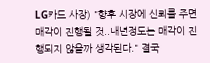LG카드 사장) "향후 시장에 신뢰를 주면 매각이 진행될 것..내년정도는 매각이 진행되지 않을까 생각된다." 결국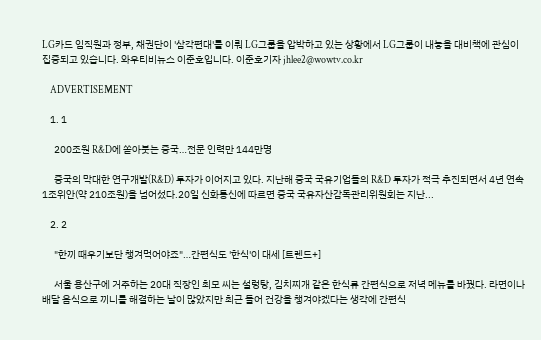LG카드 임직원과 정부, 채권단이 '삼각편대'를 이뤄 LG그룹을 압박하고 있는 상황에서 LG그룹이 내놓을 대비책에 관심이 집중되고 있습니다. 와우티비뉴스 이준호입니다. 이준호기자 jhlee2@wowtv.co.kr

    ADVERTISEMENT

    1. 1

      200조원 R&D에 쏟아붓는 중국…전문 인력만 144만명

      중국의 막대한 연구개발(R&D) 투자가 이어지고 있다. 지난해 중국 국유기업들의 R&D 투자가 적극 추진되면서 4년 연속 1조위안(약 210조원)을 넘어섰다.20일 신화통신에 따르면 중국 국유자산감독관리위원회는 지난...

    2. 2

      "한끼 때우기보단 챙겨먹어야죠"…간편식도 '한식'이 대세 [트렌드+]

      서울 용산구에 거주하는 20대 직장인 최모 씨는 설렁탕, 김치찌개 같은 한식류 간편식으로 저녁 메뉴를 바꿨다. 라면이나 배달 음식으로 끼니를 해결하는 날이 많았지만 최근 들어 건강을 챙겨야겠다는 생각에 간편식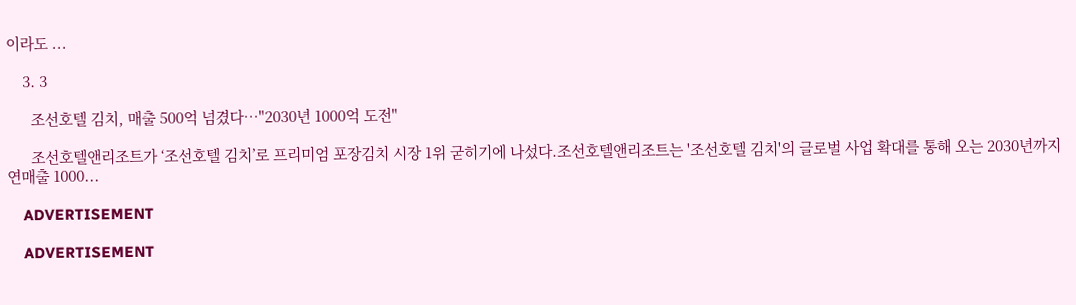이라도 ...

    3. 3

      조선호텔 김치, 매출 500억 넘겼다…"2030년 1000억 도전"

      조선호텔앤리조트가 ‘조선호텔 김치’로 프리미엄 포장김치 시장 1위 굳히기에 나섰다.조선호텔앤리조트는 '조선호텔 김치'의 글로벌 사업 확대를 통해 오는 2030년까지 연매출 1000...

    ADVERTISEMENT

    ADVERTISEMENT